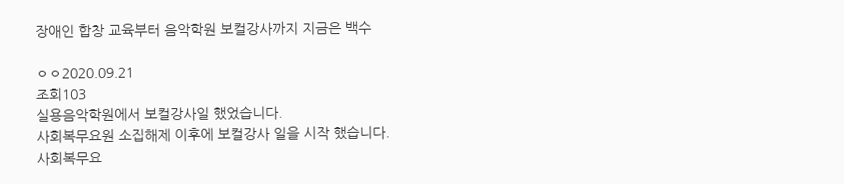장애인 합창 교육부터 음악학원 보컬강사까지 지금은 백수

ㅇㅇ2020.09.21
조회103
실용음악학원에서 보컬강사일 했었습니다.
사회복무요원 소집해제 이후에 보컬강사 일을 시작 했습니다.
사회복무요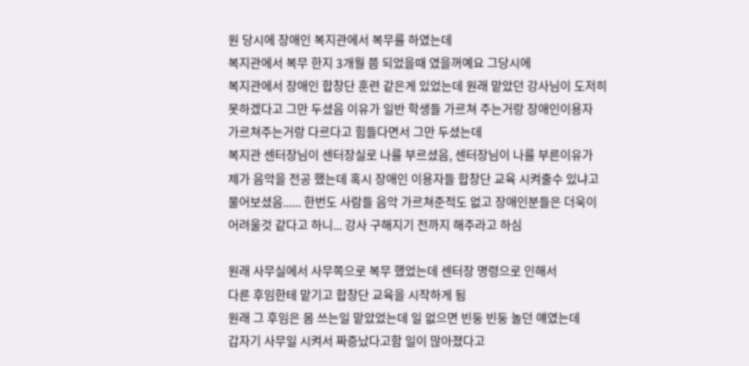원 당시에 장애인 복지관에서 복무를 하였는데
복지관에서 복무 한지 3개월 쯤 되었을때 였을꺼예요 그당시에
복지관에서 장애인 합창단 훈련 같은게 있었는데 원래 맡았던 강사님이 도저히
못하겠다고 그만 두셨음 이유가 일반 학생들 가르쳐 주는거랑 장애인이용자
가르쳐주는거랑 다르다고 힘들다면서 그만 두셨는데
복지관 센터장님이 센터장실로 나를 부르셨음, 센터장님이 나를 부른이유가
제가 음악을 전공 했는데 혹시 장애인 이용자들 합창단 교육 시켜줄수 있냐고
물어보셨음...... 한번도 사람들 음악 가르쳐준적도 없고 장애인분들은 더욱이
어려울것 같다고 하니... 강사 구해지기 전까지 해주라고 하심

원래 사무실에서 사무쪽으로 복무 했었는데 센터장 명령으로 인해서
다른 후임한테 맡기고 합창단 교육을 시작하게 됨
원래 그 후임은 몸 쓰는일 맡았었는데 일 없으면 빈둥 빈둥 놀던 얘였는데
갑자기 사무일 시켜서 짜증났다고함 일이 많아졌다고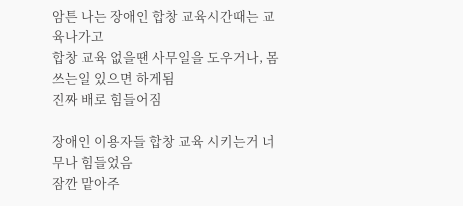암튼 나는 장애인 합창 교육시간때는 교육나가고
합창 교육 없을땐 사무일을 도우거나, 몸쓰는일 있으면 하게됨
진짜 배로 힘들어짐

장애인 이용자들 합창 교육 시키는거 너무나 힘들었음
잠깐 맡아주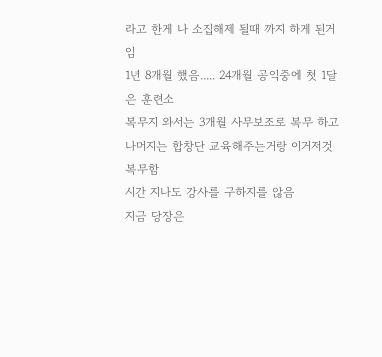라고 한게 나 소집해제 될때 까지 하게 된거임
1년 8개월 했음..... 24개월 공익중에 첫 1달은 훈련소
복무지 와서는 3개월 사무보조로 복무 하고
나머지는 합창단 교육해주는거랑 이거저것 복무함
시간 지나도 강사를 구하지를 않음
지금 당장은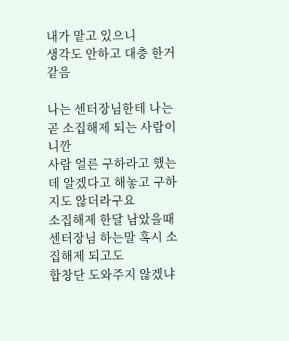내가 맡고 있으니
생각도 안하고 대충 한거 같음

나는 센터장님한테 나는 곧 소집해제 되는 사람이니깐
사람 얼른 구하라고 했는데 알겠다고 해놓고 구하지도 않더라구요
소집해제 한달 남았을때 센터장님 하는말 혹시 소집해제 되고도
합창단 도와주지 않겠냐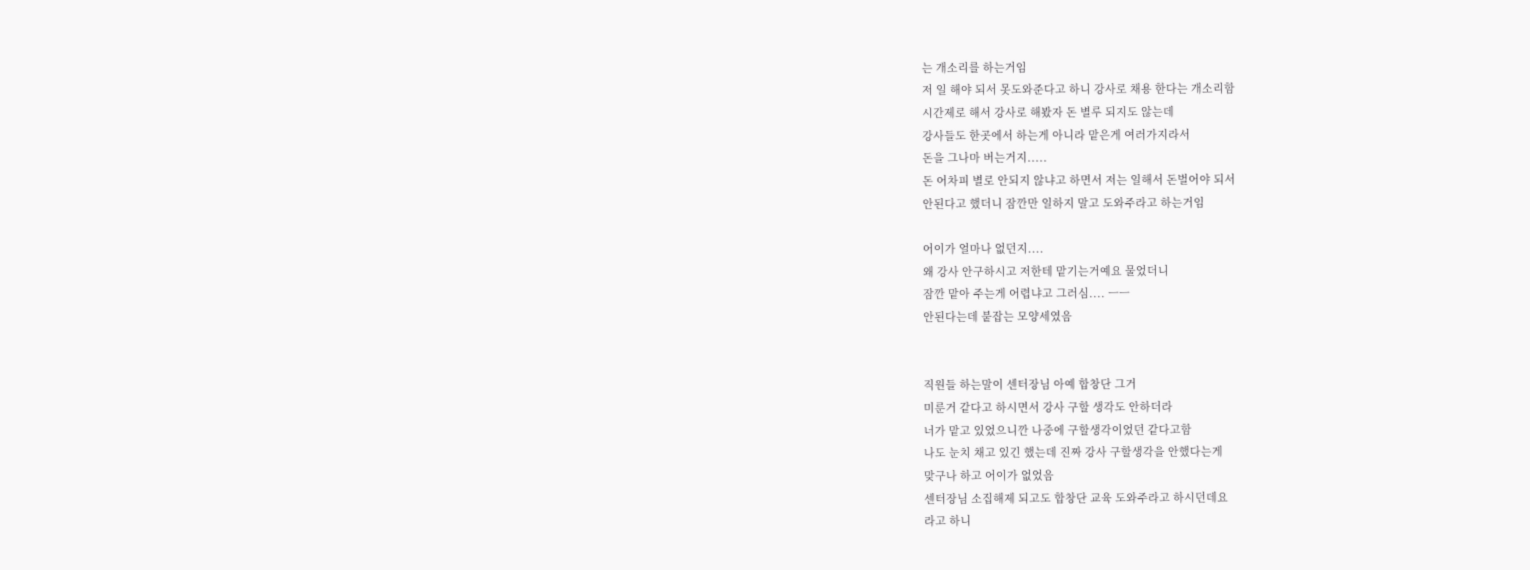는 개소리를 하는거임
저 일 해야 되서 못도와준다고 하니 강사로 채용 한다는 개소리함
시간제로 해서 강사로 해봤자 돈 별루 되지도 않는데
강사들도 한곳에서 하는게 아니라 맡은게 여러가지라서
돈을 그나마 버는거지.....
돈 어차피 별로 안되지 않냐고 하면서 저는 일해서 돈벌어야 되서
안된다고 했더니 잠깐만 일하지 말고 도와주라고 하는거임

어이가 얼마나 없던지....
왜 강사 안구하시고 저한테 맡기는거예요 물었더니
잠깐 맡아 주는게 어렵냐고 그러심.... ㅡㅡ
안된다는데 붙잡는 모양세였음


직원들 하는말이 센터장님 아예 합창단 그거
미룬거 같다고 하시면서 강사 구할 생각도 안하더라
너가 맡고 있었으니깐 나중에 구할생각이었던 같다고함
나도 눈치 채고 있긴 했는데 진짜 강사 구할생각을 안했다는게
맞구나 하고 어이가 없었음
센터장님 소집해제 되고도 합창단 교육 도와주라고 하시던데요
라고 하니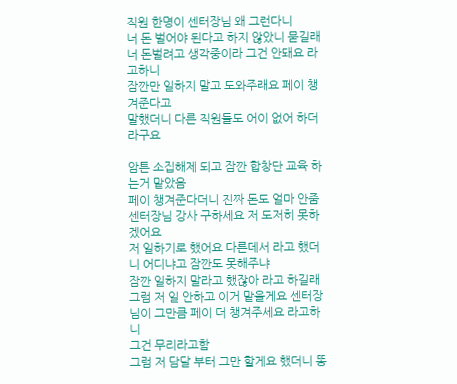직원 한명이 센터장님 왜 그런다니
너 돈 벌어야 된다고 하지 않았니 묻길래
너 돈벌려고 생각중이라 그건 안돼요 라고하니
잠깐만 일하지 말고 도와주래요 페이 챙겨준다고
말했더니 다른 직원들도 어이 없어 하더라구요

암튼 소집해제 되고 잠깐 합창단 교육 하는거 맡았음
페이 챙겨준다더니 진짜 돈도 얼마 안줌
센터장님 강사 구하세요 저 도저히 못하겠어요
저 일하기로 했어요 다른데서 라고 했더니 어디냐고 잠깐도 못해주냐
잠깐 일하지 말라고 했잖아 라고 하길래
그럼 저 일 안하고 이거 맡을게요 센터장님이 그만큼 페이 더 챙겨주세요 라고하니
그건 무리라고함
그럼 저 담달 부터 그만 할게요 했더니 똥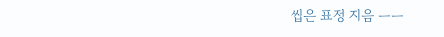씹은 표정 지음 ㅡㅡ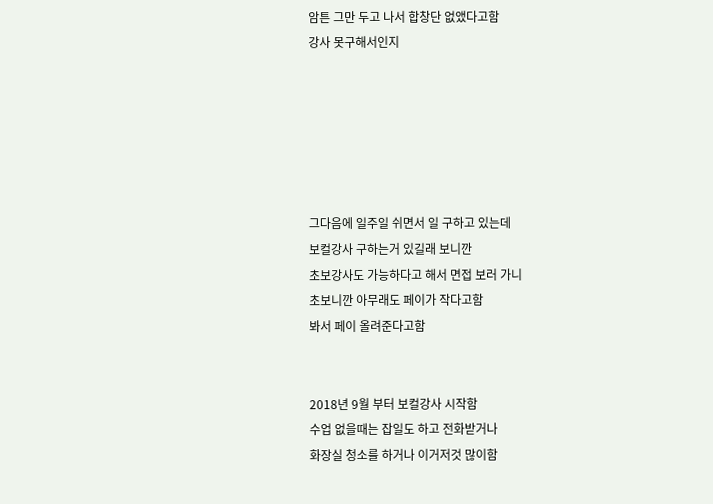암튼 그만 두고 나서 합창단 없앴다고함
강사 못구해서인지






그다음에 일주일 쉬면서 일 구하고 있는데
보컬강사 구하는거 있길래 보니깐
초보강사도 가능하다고 해서 면접 보러 가니
초보니깐 아무래도 페이가 작다고함
봐서 페이 올려준다고함


2018년 9월 부터 보컬강사 시작함
수업 없을때는 잡일도 하고 전화받거나
화장실 청소를 하거나 이거저것 많이함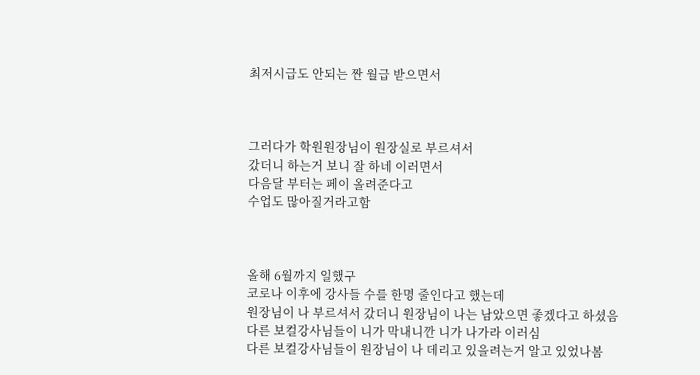최저시급도 안되는 짠 월급 받으면서



그러다가 학원원장님이 원장실로 부르셔서
갔더니 하는거 보니 잘 하네 이러면서
다음달 부터는 페이 올려준다고
수업도 많아질거라고함



올해 6월까지 일했구
코로나 이후에 강사들 수를 한명 줄인다고 했는데
원장님이 나 부르셔서 갔더니 원장님이 나는 남았으면 좋겠다고 하셨음
다른 보컬강사님들이 니가 막내니깐 니가 나가라 이러심
다른 보컬강사님들이 원장님이 나 데리고 있을려는거 알고 있었나봄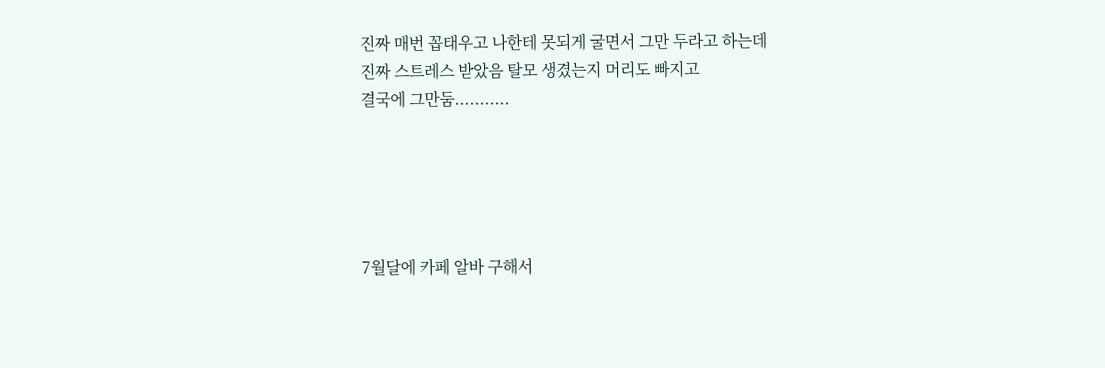진짜 매번 꼽태우고 나한테 못되게 굴면서 그만 두라고 하는데
진짜 스트레스 받았음 탈모 생겼는지 머리도 빠지고
결국에 그만둠...........





7월달에 카페 알바 구해서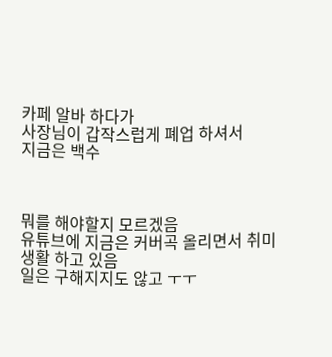카페 알바 하다가
사장님이 갑작스럽게 폐업 하셔서
지금은 백수



뭐를 해야할지 모르겠음
유튜브에 지금은 커버곡 올리면서 취미 생활 하고 있음
일은 구해지지도 않고 ㅜㅜ